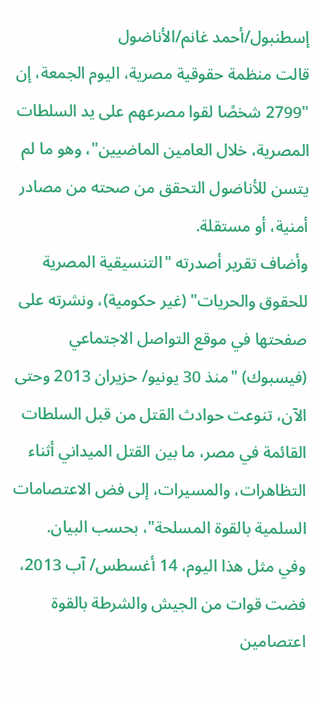إسطنبول/أحمد غانم/الأناضول
قالت منظمة حقوقية مصرية، اليوم الجمعة، إن "2799 شخصًا لقوا مصرعهم على يد السلطات المصرية، خلال العامين الماضيين"، وهو ما لم يتسن للأناضول التحقق من صحته من مصادر أمنية، أو مستقلة.
وأضاف تقرير أصدرته "التنسيقية المصرية للحقوق والحريات" (غير حكومية)، ونشرته على صفحتها في موقع التواصل الاجتماعي (فيسبوك) "منذ 30 يونيو/ حزيران 2013 وحتى الآن، تنوعت حوادث القتل من قبل السلطات القائمة في مصر، ما بين القتل الميداني أثناء التظاهرات، والمسيرات، إلى فض الاعتصامات السلمية بالقوة المسلحة"، بحسب البيان.
وفي مثل هذا اليوم، 14 أغسطس/ آب 2013، فضت قوات من الجيش والشرطة بالقوة اعتصامين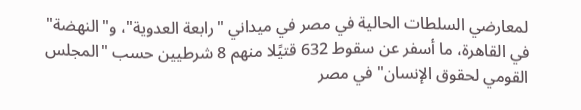لمعارضي السلطات الحالية في مصر في ميداني "رابعة العدوية"، و"النهضة" في القاهرة، ما أسفر عن سقوط 632 قتيًلا منهم 8 شرطيين حسب "المجلس القومي لحقوق الإنسان" في مصر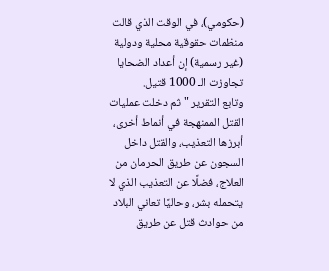(حكومي)، في الوقت الذي قالت منظمات حقوقية محلية ودولية (غير رسمية) إن أعداد الضحايا تجاوزت الـ 1000 قتيل.
وتابع التقرير "ثم دخلت عمليات القتل الممنهجة في أنماط أخرى، أبرزها التعذيب، والقتل داخل السجون عن طريق الحرمان من العلاج، فضلًا عن التعذيب الذي لا يتحمله بشر، وحاليًا تعاني البلاد من حوادث قتل عن طريق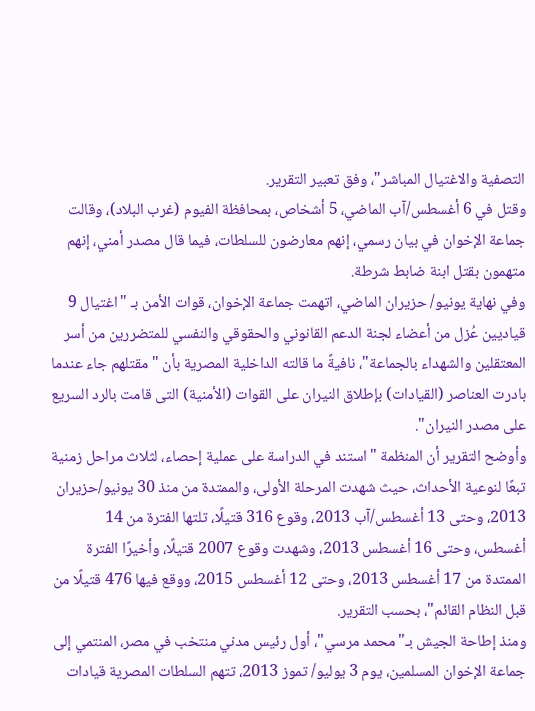التصفية والاغتيال المباشر"، وفق تعبير التقرير.
وقتل في 6 أغسطس/آب الماضي، 5 أشخاص، بمحافظة الفيوم (غرب البلاد)، وقالت جماعة الإخوان في بيان رسمي، إنهم معارضون للسلطات، فيما قال مصدر أمني، إنهم متهمون بقتل ابنة ضابط شرطة.
وفي نهاية يونيو/ حزيران الماضي، اتهمت جماعة الإخوان، قوات الأمن بـ "اغتيال 9 قياديين عُزل من أعضاء لجنة الدعم القانوني والحقوقي والنفسي للمتضررين من أسر المعتقلين والشهداء بالجماعة"، نافيةً ما قالته الداخلية المصرية بأن "مقتلهم جاء عندما بادرت العناصر (القيادات) بإطلاق النيران على القوات (الأمنية) التى قامت بالرد السريع على مصدر النيران".
وأوضح التقرير أن المنظمة "استند في الدراسة على عملية إحصاء، لثلاث مراحل زمنية تبعًا لنوعية الأحداث، حيث شهدت المرحلة الأولى، والممتدة من منذ 30 يونيو/حزيران 2013، وحتى 13 أغسطس/آب 2013، وقوع 316 قتيلًا، تلتها الفترة من 14 أغسطس، وحتى 16 أغسطس 2013، وشهدت وقوع 2007 قتيلًا، وأخيرًا الفترة الممتدة من 17 أغسطس 2013، وحتى 12 أغسطس 2015، ووقع فيها 476 قتيلًا من قبل النظام القائم"، بحسب التقرير.
ومنذ إطاحة الجيش بـ"محمد مرسي"، أول رئيس مدني منتخب في مصر، المنتمي إلى جماعة الإخوان المسلمين، يوم 3 يوليو/ تموز 2013، تتهم السلطات المصرية قيادات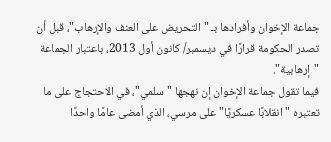جماعة الإخوان وأفرادها بـ "التحريض على العنف والإرهاب"، قبل أن تصدر الحكومة قرارًا في ديسمبر/ كانون أول 2013، باعتبار الجماعة "إرهابية".
فيما تقول جماعة الإخوان إن نهجها "سلمي"، في الاحتجاج على ما تعتبره "انقلابًا عسكريًا" على مرسي، الذي أمضى عامًا واحدًا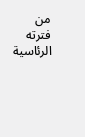من فترته الرئاسية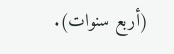(أربع سنوات).